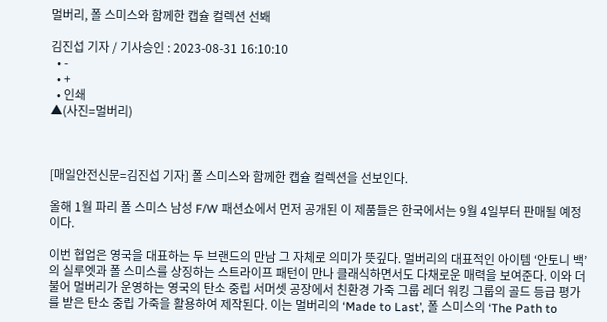멀버리, 폴 스미스와 함께한 캡슐 컬렉션 선봬

김진섭 기자 / 기사승인 : 2023-08-31 16:10:10
  • -
  • +
  • 인쇄
▲(사진=멀버리)



[매일안전신문=김진섭 기자] 폴 스미스와 함께한 캡슐 컬렉션을 선보인다.

올해 1월 파리 폴 스미스 남성 F/W 패션쇼에서 먼저 공개된 이 제품들은 한국에서는 9월 4일부터 판매될 예정이다.

이번 협업은 영국을 대표하는 두 브랜드의 만남 그 자체로 의미가 뜻깊다. 멀버리의 대표적인 아이템 ‘안토니 백’의 실루엣과 폴 스미스를 상징하는 스트라이프 패턴이 만나 클래식하면서도 다채로운 매력을 보여준다. 이와 더불어 멀버리가 운영하는 영국의 탄소 중립 서머셋 공장에서 친환경 가죽 그룹 레더 워킹 그룹의 골드 등급 평가를 받은 탄소 중립 가죽을 활용하여 제작된다. 이는 멀버리의 ‘Made to Last’, 폴 스미스의 ‘The Path to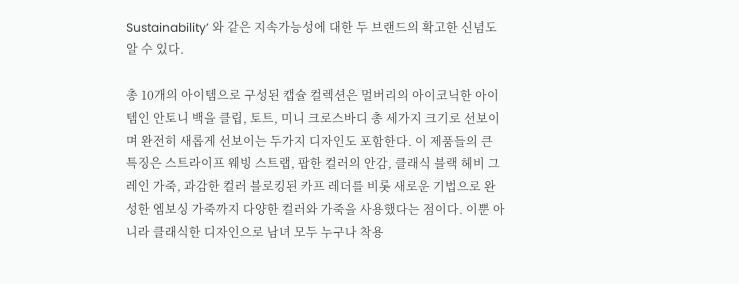Sustainability’ 와 같은 지속가능성에 대한 두 브랜드의 확고한 신념도 알 수 있다.

총 10개의 아이템으로 구성된 캡슐 컬렉션은 멀버리의 아이코닉한 아이템인 안토니 백을 클립, 토트, 미니 크로스바디 총 세가지 크기로 선보이며 완전히 새롭게 선보이는 두가지 디자인도 포함한다. 이 제품들의 큰 특징은 스트라이프 웨빙 스트랩, 팝한 컬러의 안감, 클래식 블랙 헤비 그레인 가죽, 과감한 컬러 블로킹된 카프 레더를 비롯 새로운 기법으로 완성한 엠보싱 가죽까지 다양한 컬러와 가죽을 사용했다는 점이다. 이뿐 아니라 클래식한 디자인으로 남녀 모두 누구나 착용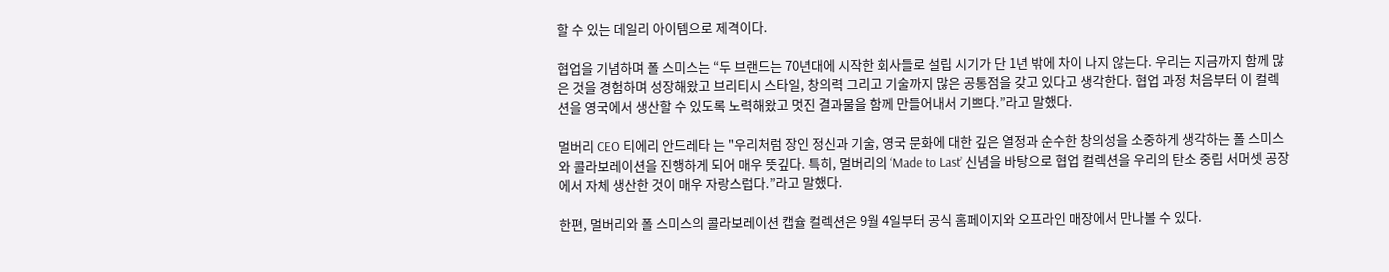할 수 있는 데일리 아이템으로 제격이다.

협업을 기념하며 폴 스미스는 “두 브랜드는 70년대에 시작한 회사들로 설립 시기가 단 1년 밖에 차이 나지 않는다. 우리는 지금까지 함께 많은 것을 경험하며 성장해왔고 브리티시 스타일, 창의력 그리고 기술까지 많은 공통점을 갖고 있다고 생각한다. 협업 과정 처음부터 이 컬렉션을 영국에서 생산할 수 있도록 노력해왔고 멋진 결과물을 함께 만들어내서 기쁘다.”라고 말했다.

멀버리 CEO 티에리 안드레타 는 "우리처럼 장인 정신과 기술, 영국 문화에 대한 깊은 열정과 순수한 창의성을 소중하게 생각하는 폴 스미스와 콜라보레이션을 진행하게 되어 매우 뜻깊다. 특히, 멀버리의 ‘Made to Last’ 신념을 바탕으로 협업 컬렉션을 우리의 탄소 중립 서머셋 공장에서 자체 생산한 것이 매우 자랑스럽다.”라고 말했다.

한편, 멀버리와 폴 스미스의 콜라보레이션 캡슐 컬렉션은 9월 4일부터 공식 홈페이지와 오프라인 매장에서 만나볼 수 있다.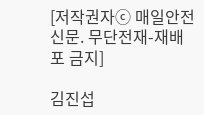[저작권자ⓒ 매일안전신문. 무단전재-재배포 금지]

김진섭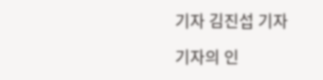기자 김진섭 기자

기자의 인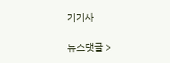기기사

뉴스댓글 >